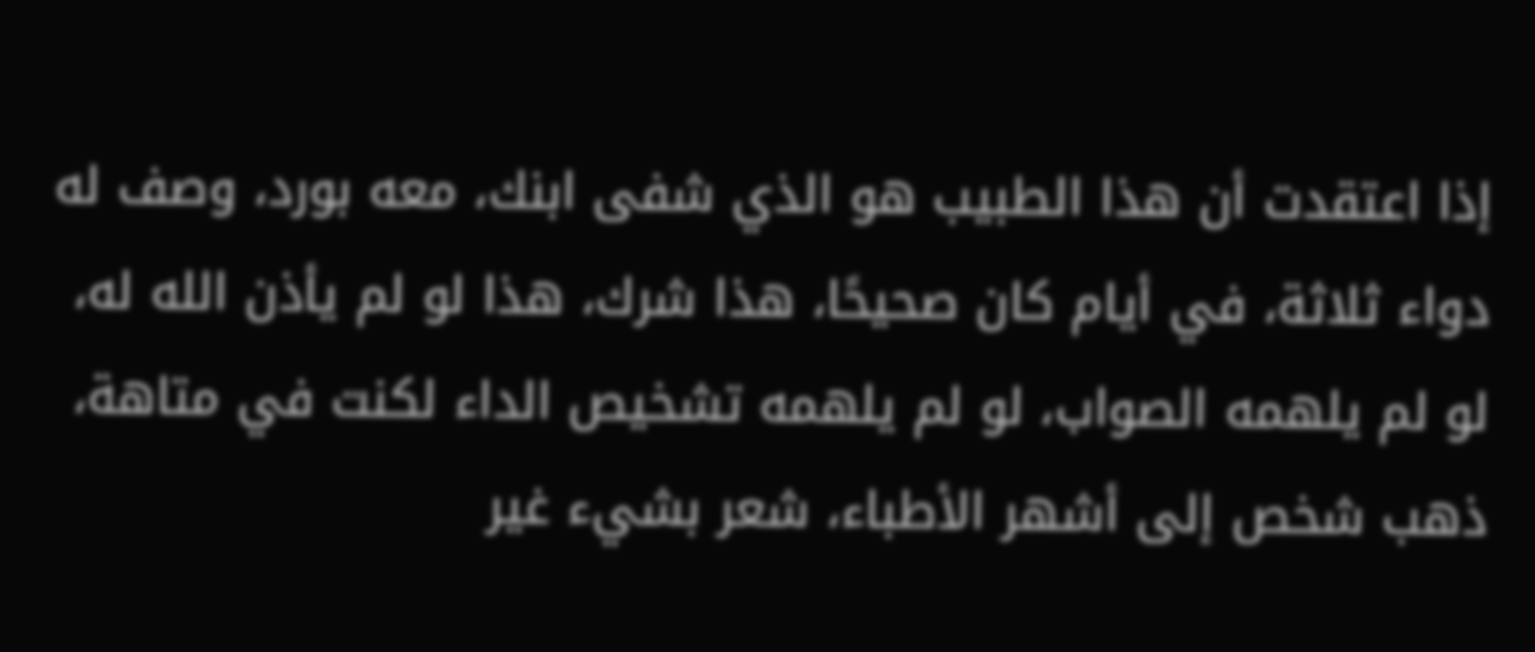إذا اعتقدت أن هذا الطبيب هو الذي شفى ابنك، معه بورد، وصف له دواء ثلاثة، في أيام كان صحيحًا، هذا شرك، هذا لو لم يأذن الله له، لو لم يلهمه الصواب، لو لم يلهمه تشخيص الداء لكنت في متاهة، ذهب شخص إلى أشهر الأطباء، شعر بشيء غير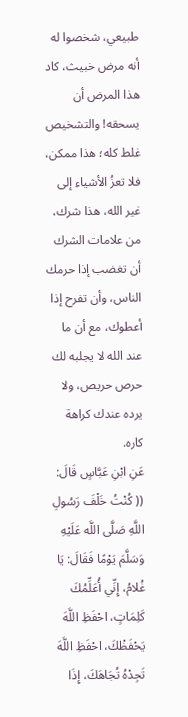طبيعي، شخصوا له أنه مرض خبيث، كاد هذا المرض أن يسحقه! والتشخيص غلط كله؛ هذا ممكن، فلا تعزُ الأشياء إلى غير الله، هذا شرك، من علامات الشرك أن تغضب إذا حرمك الناس، وأن تفرح إذا أعطوك، مع أن ما عند الله لا يجلبه لك حرص حريص، ولا يرده عندك كراهة كاره.
عَنِ ابْنِ عَبَّاسٍ قَالَ:
(( كُنْتُ خَلْفَ رَسُولِ اللَّهِ صَلَّى اللَّه عَلَيْهِ وَسَلَّمَ يَوْمًا فَقَالَ: يَا غُلامُ، إِنِّي أُعَلِّمُكَ كَلِمَاتٍ، احْفَظِ اللَّهَ يَحْفَظْكَ، احْفَظِ اللَّهَ تَجِدْهُ تُجَاهَكَ، إِذَا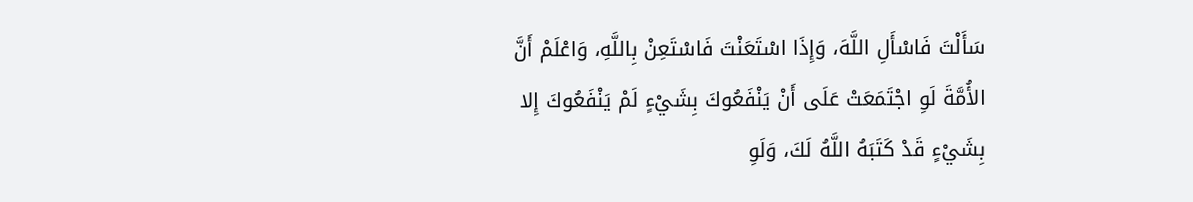سَأَلْتَ فَاسْأَلِ اللَّهَ، وَإِذَا اسْتَعَنْتَ فَاسْتَعِنْ بِاللَّهِ، وَاعْلَمْ أَنَّ الأُمَّةَ لَوِ اجْتَمَعَتْ عَلَى أَنْ يَنْفَعُوكَ بِشَيْءٍ لَمْ يَنْفَعُوكَ إِلا بِشَيْءٍ قَدْ كَتَبَهُ اللَّهُ لَكَ، وَلَوِ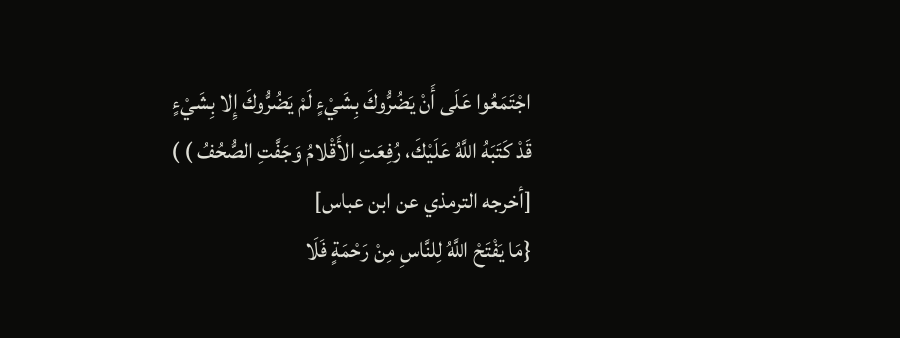اجْتَمَعُوا عَلَى أَنْ يَضُرُّوكَ بِشَيْءٍ لَمْ يَضُرُّوكَ إِلا بِشَيْءٍ قَدْ كَتَبَهُ اللَّهُ عَلَيْكَ، رُفِعَتِ الأَقْلامُ وَجَفَّتِ الصُّحُفُ ) )
[أخرجه الترمذي عن ابن عباس]
{مَا يَفْتَحْ اللَّهُ لِلنَّاسِ مِنْ رَحْمَةٍ فَلَا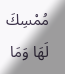مُمْسِكَ لَهَا وَمَا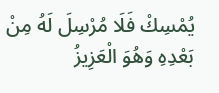يُمْسِكْ فَلَا مُرْسِلَ لَهُ مِنْ بَعْدِهِ وَهُوَ الْعَزِيزُ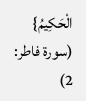الْحَكِيمُ}
(سورة فاطر: 2)